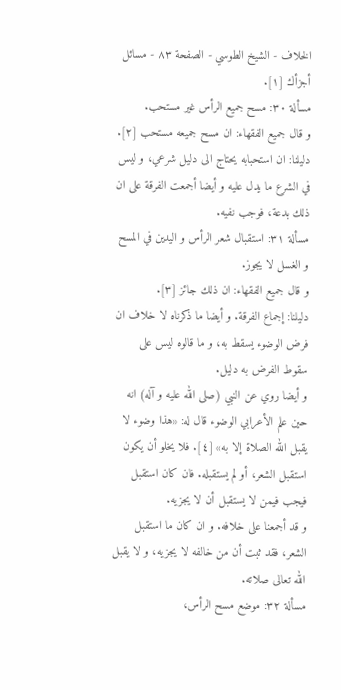الخلاف - الشيخ الطوسي - الصفحة ٨٣ - مسائل
أجزأك [١].
مسألة ٣٠: مسح جميع الرأس غير مستحب.
و قال جميع الفقهاء: ان مسح جميعه مستحب [٢].
دليلنا: ان استحبابه يحتاج الى دليل شرعي، و ليس في الشرع ما يدل عليه و أيضا أجمعت الفرقة على ان ذلك بدعة، فوجب نفيه.
مسألة ٣١: استقبال شعر الرأس و اليدين في المسح و الغسل لا يجوز.
و قال جميع الفقهاء: ان ذلك جائز [٣].
دليلنا: إجماع الفرقة. و أيضا ما ذكرناه لا خلاف ان فرض الوضوء يسقط به، و ما قالوه ليس على سقوط الفرض به دليل.
و أيضا روي عن النبي (صلى الله عليه و آله) انه حين علم الأعرابي الوضوء قال له: «هذا وضوء لا يقبل الله الصلاة إلا به» [٤]. فلا يخلو أن يكون استقبل الشعر، أو لم يستقبله. فان كان استقبل فيجب فيمن لا يستقبل أن لا يجزيه.
و قد أجمعنا على خلافه. و ان كان ما استقبل الشعر، فقد ثبت أن من خالفه لا يجزيه، و لا يقبل الله تعالى صلاته.
مسألة ٣٢: موضع مسح الرأس،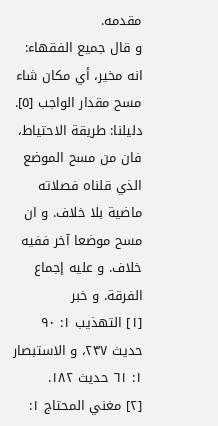مقدمه.
و قال جميع الفقهاء: انه مخير، أي مكان شاء مسح مقدار الواجب [٥].
دليلنا: طريقة الاحتياط، فان من مسح الموضع الذي قلناه فصلاته ماضية بلا خلاف. و ان مسح موضعا آخر ففيه خلاف. و عليه إجماع الفرقة. و خبر
[١] التهذيب ١: ٩٠ حديث ٢٣٧، و الاستبصار ١: ٦١ حديث ١٨٢.
[٢] مغني المحتاج ١: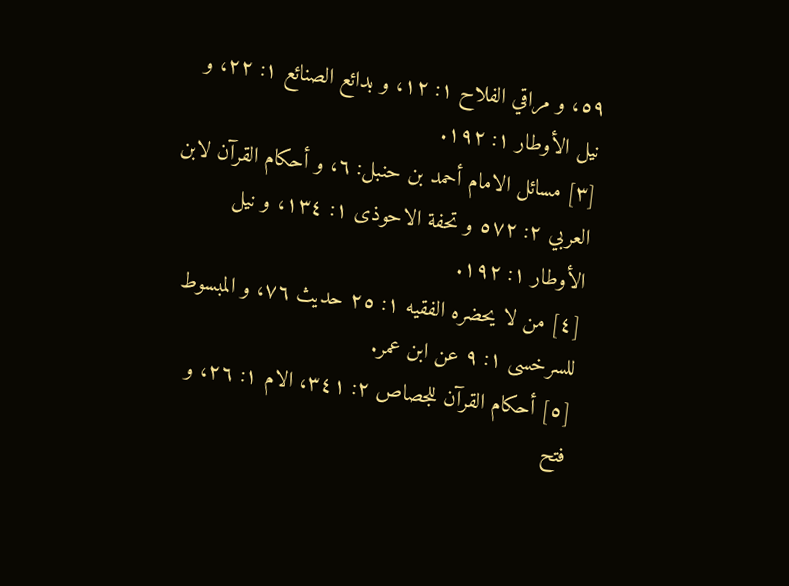٥٩، و مراقي الفلاح ١: ١٢، و بدائع الصنائع ١: ٢٢، و نيل الأوطار ١: ١٩٢.
[٣] مسائل الامام أحمد بن حنبل: ٦، و أحكام القرآن لابن العربي ٢: ٥٧٢ و تحفة الاحوذى ١: ١٣٤، و نيل الأوطار ١: ١٩٢.
[٤] من لا يحضره الفقيه ١: ٢٥ حديث ٧٦، و المبسوط للسرخسى ١: ٩ عن ابن عمر.
[٥] أحكام القرآن للجصاص ٢: ٣٤١، الام ١: ٢٦، و فتح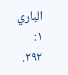الباري ١: ٢٩٢.